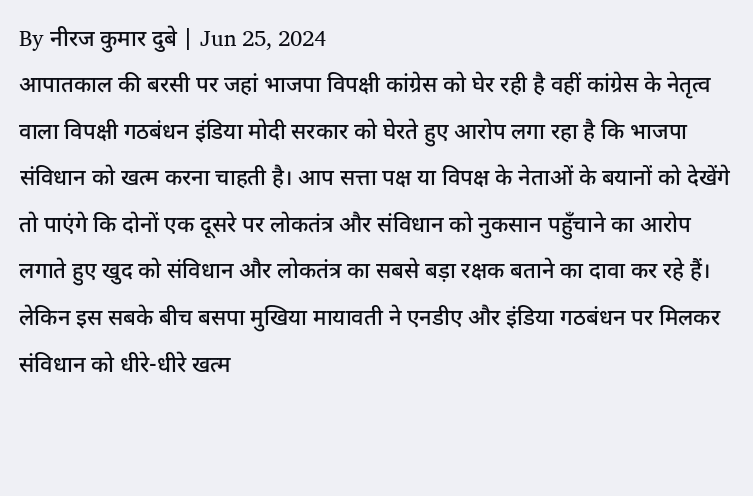By नीरज कुमार दुबे | Jun 25, 2024
आपातकाल की बरसी पर जहां भाजपा विपक्षी कांग्रेस को घेर रही है वहीं कांग्रेस के नेतृत्व वाला विपक्षी गठबंधन इंडिया मोदी सरकार को घेरते हुए आरोप लगा रहा है कि भाजपा संविधान को खत्म करना चाहती है। आप सत्ता पक्ष या विपक्ष के नेताओं के बयानों को देखेंगे तो पाएंगे कि दोनों एक दूसरे पर लोकतंत्र और संविधान को नुकसान पहुँचाने का आरोप लगाते हुए खुद को संविधान और लोकतंत्र का सबसे बड़ा रक्षक बताने का दावा कर रहे हैं। लेकिन इस सबके बीच बसपा मुखिया मायावती ने एनडीए और इंडिया गठबंधन पर मिलकर संविधान को धीरे-धीरे खत्म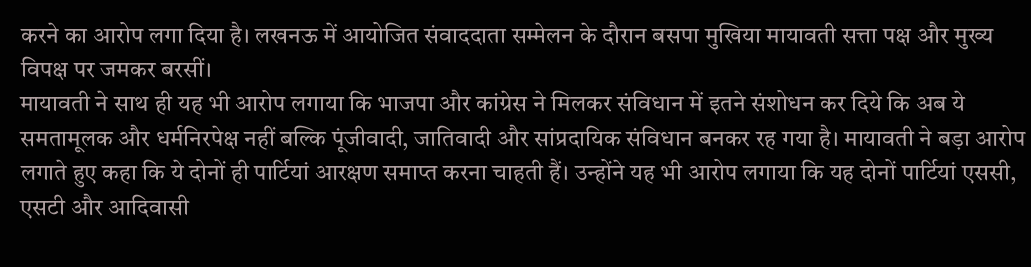करने का आरोप लगा दिया है। लखनऊ में आयोजित संवाददाता सम्मेलन के दौरान बसपा मुखिया मायावती सत्ता पक्ष और मुख्य विपक्ष पर जमकर बरसीं।
मायावती ने साथ ही यह भी आरोप लगाया कि भाजपा और कांग्रेस ने मिलकर संविधान में इतने संशोधन कर दिये कि अब ये समतामूलक और धर्मनिरपेक्ष नहीं बल्कि पूंजीवादी, जातिवादी और सांप्रदायिक संविधान बनकर रह गया है। मायावती ने बड़ा आरोप लगाते हुए कहा कि ये दोनों ही पार्टियां आरक्षण समाप्त करना चाहती हैं। उन्होंने यह भी आरोप लगाया कि यह दोनों पार्टियां एससी, एसटी और आदिवासी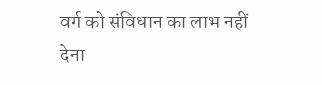वर्ग को संविधान का लाभ नहीं देना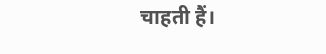चाहती हैं।